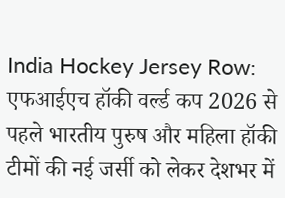India Hockey Jersey Row: एफआईएच हॉकी वर्ल्ड कप 2026 से पहले भारतीय पुरुष और महिला हॉकी टीमों की नई जर्सी को लेकर देशभर में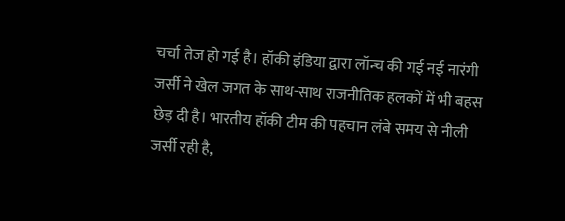चर्चा तेज हो गई है। हॉकी इंडिया द्वारा लॉन्च की गई नई नारंगी जर्सी ने खेल जगत के साथ-साथ राजनीतिक हलकों में भी बहस छेड़ दी है। भारतीय हॉकी टीम की पहचान लंबे समय से नीली जर्सी रही है,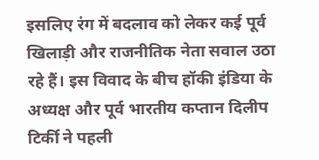इसलिए रंग में बदलाव को लेकर कई पूर्व खिलाड़ी और राजनीतिक नेता सवाल उठा रहे हैं। इस विवाद के बीच हॉकी इंडिया के अध्यक्ष और पूर्व भारतीय कप्तान दिलीप टिर्की ने पहली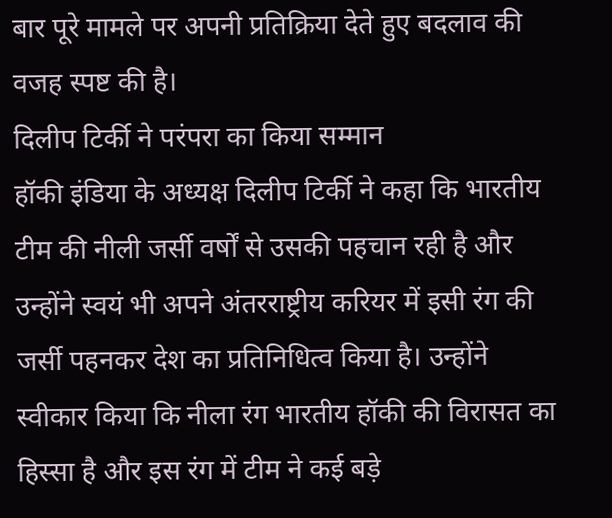बार पूरे मामले पर अपनी प्रतिक्रिया देते हुए बदलाव की वजह स्पष्ट की है।
दिलीप टिर्की ने परंपरा का किया सम्मान
हॉकी इंडिया के अध्यक्ष दिलीप टिर्की ने कहा कि भारतीय टीम की नीली जर्सी वर्षों से उसकी पहचान रही है और उन्होंने स्वयं भी अपने अंतरराष्ट्रीय करियर में इसी रंग की जर्सी पहनकर देश का प्रतिनिधित्व किया है। उन्होंने स्वीकार किया कि नीला रंग भारतीय हॉकी की विरासत का हिस्सा है और इस रंग में टीम ने कई बड़े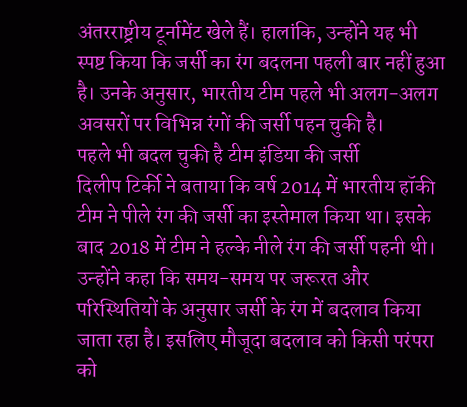अंतरराष्ट्रीय टूर्नामेंट खेले हैं। हालांकि, उन्होंने यह भी स्पष्ट किया कि जर्सी का रंग बदलना पहली बार नहीं हुआ है। उनके अनुसार, भारतीय टीम पहले भी अलग-अलग अवसरों पर विभिन्न रंगों की जर्सी पहन चुकी है।
पहले भी बदल चुकी है टीम इंडिया की जर्सी
दिलीप टिर्की ने बताया कि वर्ष 2014 में भारतीय हॉकी टीम ने पीले रंग की जर्सी का इस्तेमाल किया था। इसके बाद 2018 में टीम ने हल्के नीले रंग की जर्सी पहनी थी। उन्होंने कहा कि समय-समय पर जरूरत और परिस्थितियों के अनुसार जर्सी के रंग में बदलाव किया जाता रहा है। इसलिए मौजूदा बदलाव को किसी परंपरा को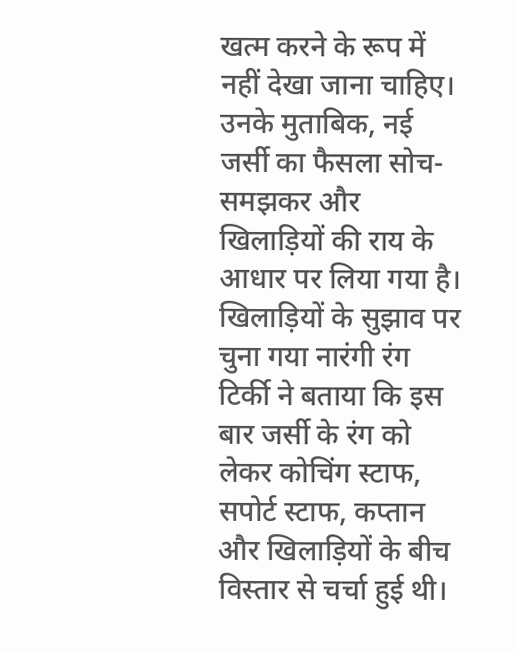खत्म करने के रूप में नहीं देखा जाना चाहिए। उनके मुताबिक, नई जर्सी का फैसला सोच-समझकर और खिलाड़ियों की राय के आधार पर लिया गया है।
खिलाड़ियों के सुझाव पर चुना गया नारंगी रंग
टिर्की ने बताया कि इस बार जर्सी के रंग को लेकर कोचिंग स्टाफ, सपोर्ट स्टाफ, कप्तान और खिलाड़ियों के बीच विस्तार से चर्चा हुई थी।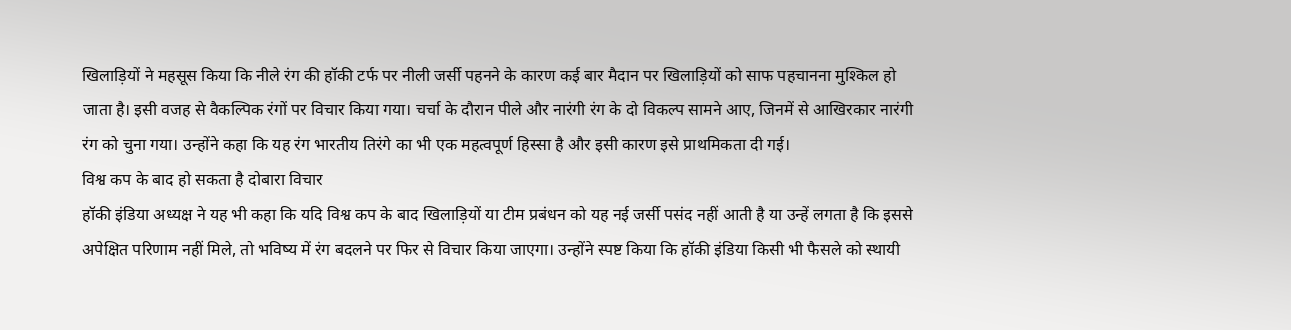खिलाड़ियों ने महसूस किया कि नीले रंग की हॉकी टर्फ पर नीली जर्सी पहनने के कारण कई बार मैदान पर खिलाड़ियों को साफ पहचानना मुश्किल हो जाता है। इसी वजह से वैकल्पिक रंगों पर विचार किया गया। चर्चा के दौरान पीले और नारंगी रंग के दो विकल्प सामने आए, जिनमें से आखिरकार नारंगी रंग को चुना गया। उन्होंने कहा कि यह रंग भारतीय तिरंगे का भी एक महत्वपूर्ण हिस्सा है और इसी कारण इसे प्राथमिकता दी गई।
विश्व कप के बाद हो सकता है दोबारा विचार
हॉकी इंडिया अध्यक्ष ने यह भी कहा कि यदि विश्व कप के बाद खिलाड़ियों या टीम प्रबंधन को यह नई जर्सी पसंद नहीं आती है या उन्हें लगता है कि इससे अपेक्षित परिणाम नहीं मिले, तो भविष्य में रंग बदलने पर फिर से विचार किया जाएगा। उन्होंने स्पष्ट किया कि हॉकी इंडिया किसी भी फैसले को स्थायी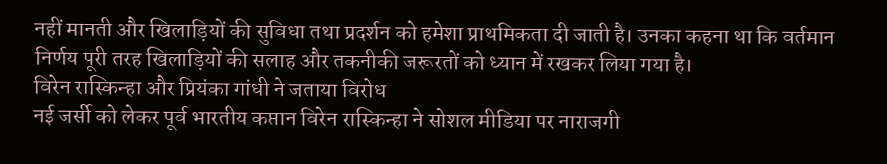नहीं मानती और खिलाड़ियों की सुविधा तथा प्रदर्शन को हमेशा प्राथमिकता दी जाती है। उनका कहना था कि वर्तमान निर्णय पूरी तरह खिलाड़ियों की सलाह और तकनीकी जरूरतों को ध्यान में रखकर लिया गया है।
विरेन रास्किन्हा और प्रियंका गांधी ने जताया विरोध
नई जर्सी को लेकर पूर्व भारतीय कप्तान विरेन रास्किन्हा ने सोशल मीडिया पर नाराजगी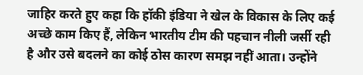जाहिर करते हुए कहा कि हॉकी इंडिया ने खेल के विकास के लिए कई अच्छे काम किए हैं, लेकिन भारतीय टीम की पहचान नीली जर्सी रही है और उसे बदलने का कोई ठोस कारण समझ नहीं आता। उन्होंने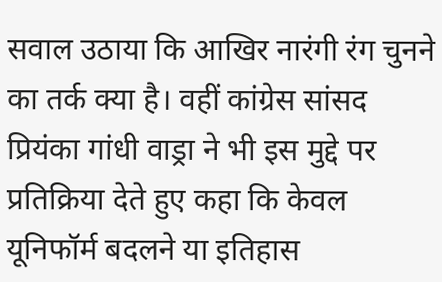सवाल उठाया कि आखिर नारंगी रंग चुनने का तर्क क्या है। वहीं कांग्रेस सांसद प्रियंका गांधी वाड्रा ने भी इस मुद्दे पर प्रतिक्रिया देते हुए कहा कि केवल यूनिफॉर्म बदलने या इतिहास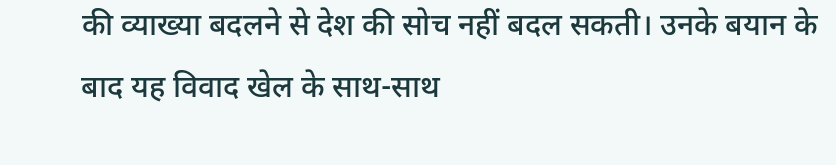की व्याख्या बदलने से देश की सोच नहीं बदल सकती। उनके बयान के बाद यह विवाद खेल के साथ-साथ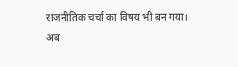राजनीतिक चर्चा का विषय भी बन गया। अब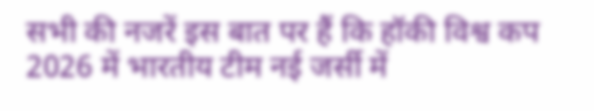सभी की नजरें इस बात पर हैं कि हॉकी विश्व कप 2026 में भारतीय टीम नई जर्सी में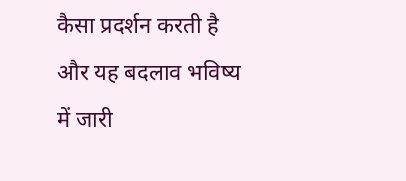कैसा प्रदर्शन करती है और यह बदलाव भविष्य में जारी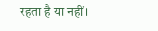रहता है या नहीं।